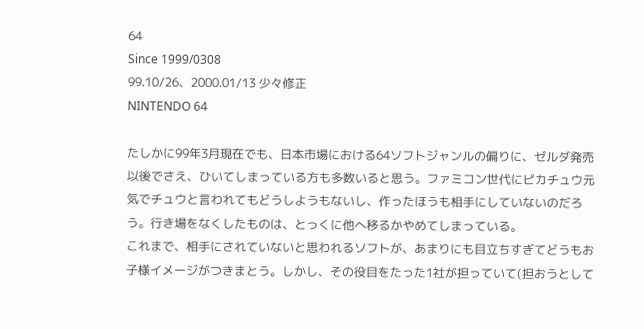64
Since 1999/0308
99.10/26、2000.01/13 少々修正
NINTENDO 64

たしかに99年3月現在でも、日本市場における64ソフトジャンルの偏りに、ゼルダ発売以後でさえ、ひいてしまっている方も多数いると思う。ファミコン世代にピカチュウ元気でチュウと言われてもどうしようもないし、作ったほうも相手にしていないのだろう。行き場をなくしたものは、とっくに他へ移るかやめてしまっている。
これまで、相手にされていないと思われるソフトが、あまりにも目立ちすぎてどうもお子様イメージがつきまとう。しかし、その役目をたった1社が担っていて(担おうとして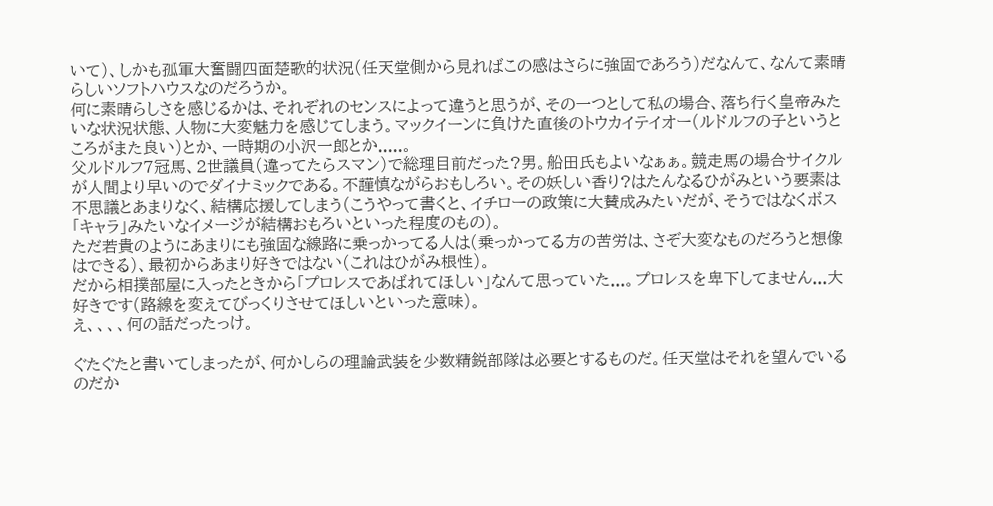いて)、しかも孤軍大奮闘四面楚歌的状況(任天堂側から見ればこの感はさらに強固であろう)だなんて、なんて素晴らしいソフトハウスなのだろうか。
何に素晴らしさを感じるかは、それぞれのセンスによって違うと思うが、その一つとして私の場合、落ち行く皇帝みたいな状況状態、人物に大変魅力を感じてしまう。マックイーンに負けた直後のトウカイテイオー(ルドルフの子というところがまた良い)とか、一時期の小沢一郎とか.....。
父ルドルフ7冠馬、2世議員(違ってたらスマン)で総理目前だった?男。船田氏もよいなぁぁ。競走馬の場合サイクルが人間より早いのでダイナミックである。不謹慎ながらおもしろい。その妖しい香り?はたんなるひがみという要素は不思議とあまりなく、結構応援してしまう(こうやって書くと、イチローの政策に大賛成みたいだが、そうではなくボス「キャラ」みたいなイメージが結構おもろいといった程度のもの)。
ただ若貴のようにあまりにも強固な線路に乗っかってる人は(乗っかってる方の苦労は、さぞ大変なものだろうと想像はできる)、最初からあまり好きではない(これはひがみ根性)。
だから相撲部屋に入ったときから「プロレスであばれてほしい」なんて思っていた...。プロレスを卑下してません...大好きです(路線を変えてびっくりさせてほしいといった意味)。
え、、、、何の話だったっけ。

ぐたぐたと書いてしまったが、何かしらの理論武装を少数精鋭部隊は必要とするものだ。任天堂はそれを望んでいるのだか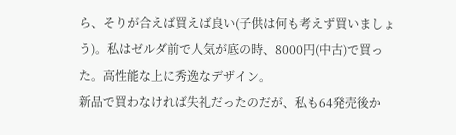ら、そりが合えば買えば良い(子供は何も考えず買いましょう)。私はゼルダ前で人気が底の時、8000円(中古)で買った。高性能な上に秀逸なデザイン。
新品で買わなければ失礼だったのだが、私も64発売後か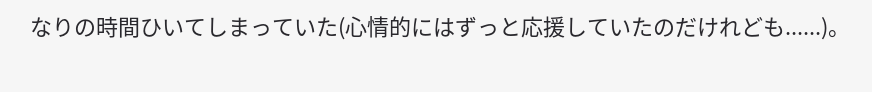なりの時間ひいてしまっていた(心情的にはずっと応援していたのだけれども......)。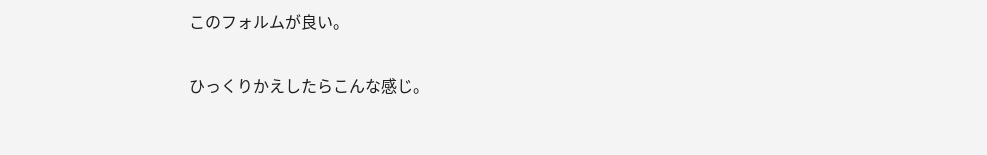このフォルムが良い。

ひっくりかえしたらこんな感じ。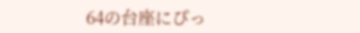64の台座にぴっ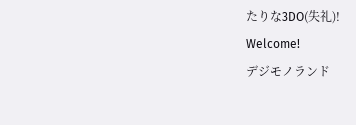たりな3DO(失礼)!
Welcome!
デジモノランド